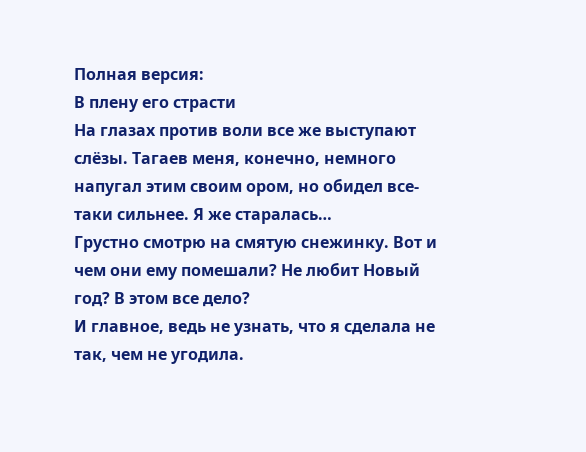Полная версия:
В плену его страсти
На глазах против воли все же выступают слёзы. Тагаев меня, конечно, немного напугал этим своим ором, но обидел все-таки сильнее. Я же старалась…
Грустно смотрю на смятую снежинку. Вот и чем они ему помешали? Не любит Новый год? В этом все дело?
И главное, ведь не узнать, что я сделала не так, чем не угодила.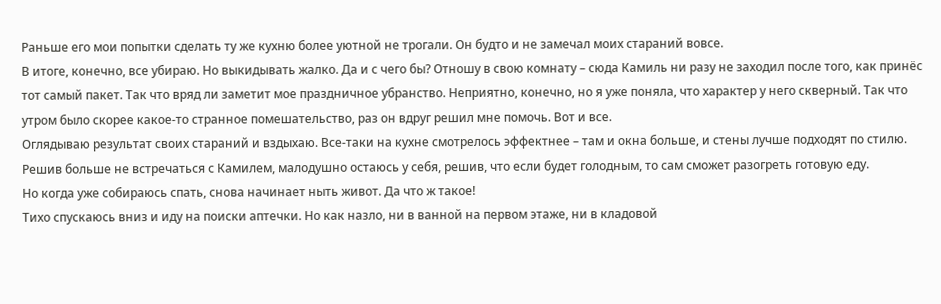Раньше его мои попытки сделать ту же кухню более уютной не трогали. Он будто и не замечал моих стараний вовсе.
В итоге, конечно, все убираю. Но выкидывать жалко. Да и с чего бы? Отношу в свою комнату – сюда Камиль ни разу не заходил после того, как принёс тот самый пакет. Так что вряд ли заметит мое праздничное убранство. Неприятно, конечно, но я уже поняла, что характер у него скверный. Так что утром было скорее какое-то странное помешательство, раз он вдруг решил мне помочь. Вот и все.
Оглядываю результат своих стараний и вздыхаю. Все-таки на кухне смотрелось эффектнее – там и окна больше, и стены лучше подходят по стилю.
Решив больше не встречаться с Камилем, малодушно остаюсь у себя, решив, что если будет голодным, то сам сможет разогреть готовую еду.
Но когда уже собираюсь спать, снова начинает ныть живот. Да что ж такое!
Тихо спускаюсь вниз и иду на поиски аптечки. Но как назло, ни в ванной на первом этаже, ни в кладовой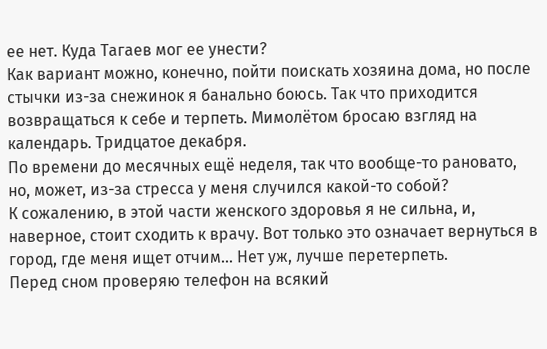ее нет. Куда Тагаев мог ее унести?
Как вариант можно, конечно, пойти поискать хозяина дома, но после стычки из-за снежинок я банально боюсь. Так что приходится возвращаться к себе и терпеть. Мимолётом бросаю взгляд на календарь. Тридцатое декабря.
По времени до месячных ещё неделя, так что вообще-то рановато, но, может, из-за стресса у меня случился какой-то собой?
К сожалению, в этой части женского здоровья я не сильна, и, наверное, стоит сходить к врачу. Вот только это означает вернуться в город, где меня ищет отчим… Нет уж, лучше перетерпеть.
Перед сном проверяю телефон на всякий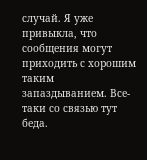случай. Я уже привыкла, что сообщения могут приходить с хорошим таким запаздыванием. Все-таки со связью тут беда.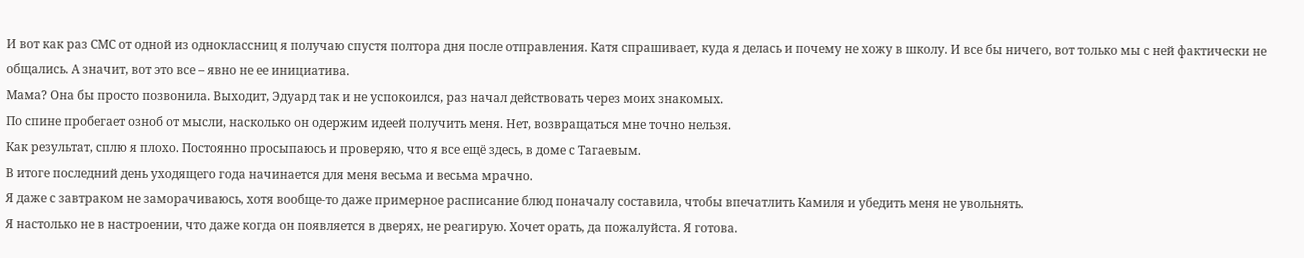И вот как раз СМС от одной из одноклассниц я получаю спустя полтора дня после отправления. Катя спрашивает, куда я делась и почему не хожу в школу. И все бы ничего, вот только мы с ней фактически не общались. А значит, вот это все – явно не ее инициатива.
Мама? Она бы просто позвонила. Выходит, Эдуард так и не успокоился, раз начал действовать через моих знакомых.
По спине пробегает озноб от мысли, насколько он одержим идеей получить меня. Нет, возвращаться мне точно нельзя.
Как результат, сплю я плохо. Постоянно просыпаюсь и проверяю, что я все ещё здесь, в доме с Тагаевым.
В итоге последний день уходящего года начинается для меня весьма и весьма мрачно.
Я даже с завтраком не заморачиваюсь, хотя вообще-то даже примерное расписание блюд поначалу составила, чтобы впечатлить Камиля и убедить меня не увольнять.
Я настолько не в настроении, что даже когда он появляется в дверях, не реагирую. Хочет орать, да пожалуйста. Я готова.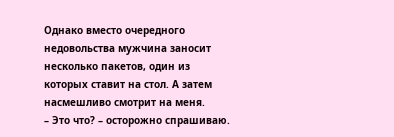Однако вместо очередного недовольства мужчина заносит несколько пакетов, один из которых ставит на стол. А затем насмешливо смотрит на меня.
– Это что? – осторожно спрашиваю.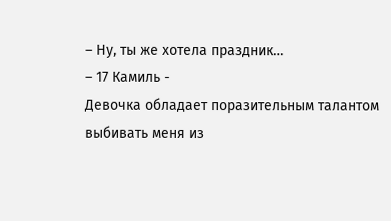– Ну, ты же хотела праздник…
– 17 Камиль -
Девочка обладает поразительным талантом выбивать меня из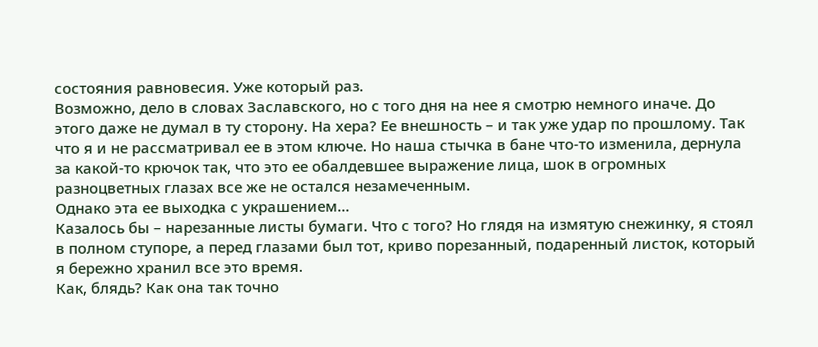состояния равновесия. Уже который раз.
Возможно, дело в словах Заславского, но с того дня на нее я смотрю немного иначе. До этого даже не думал в ту сторону. На хера? Ее внешность – и так уже удар по прошлому. Так что я и не рассматривал ее в этом ключе. Но наша стычка в бане что-то изменила, дернула за какой-то крючок так, что это ее обалдевшее выражение лица, шок в огромных разноцветных глазах все же не остался незамеченным.
Однако эта ее выходка с украшением…
Казалось бы – нарезанные листы бумаги. Что с того? Но глядя на измятую снежинку, я стоял в полном ступоре, а перед глазами был тот, криво порезанный, подаренный листок, который я бережно хранил все это время.
Как, блядь? Как она так точно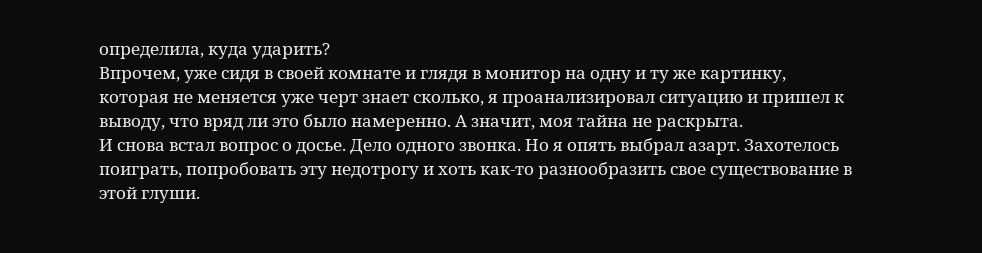определила, куда ударить?
Впрочем, уже сидя в своей комнате и глядя в монитор на одну и ту же картинку, которая не меняется уже черт знает сколько, я проанализировал ситуацию и пришел к выводу, что вряд ли это было намеренно. А значит, моя тайна не раскрыта.
И снова встал вопрос о досье. Дело одного звонка. Но я опять выбрал азарт. Захотелось поиграть, попробовать эту недотрогу и хоть как-то разнообразить свое существование в этой глуши.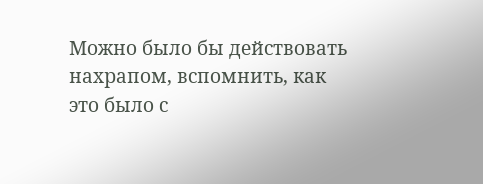Можно было бы действовать нахрапом, вспомнить, как это было с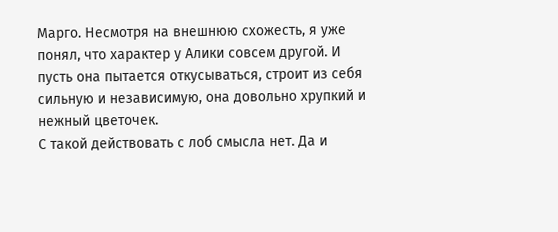Марго. Несмотря на внешнюю схожесть, я уже понял, что характер у Алики совсем другой. И пусть она пытается откусываться, строит из себя сильную и независимую, она довольно хрупкий и нежный цветочек.
С такой действовать с лоб смысла нет. Да и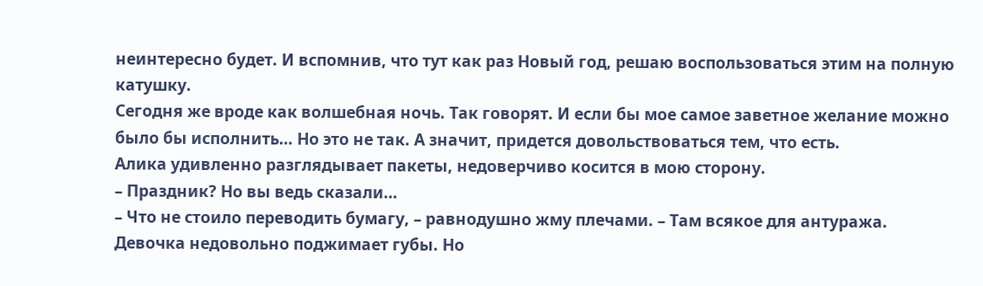неинтересно будет. И вспомнив, что тут как раз Новый год, решаю воспользоваться этим на полную катушку.
Сегодня же вроде как волшебная ночь. Так говорят. И если бы мое самое заветное желание можно было бы исполнить… Но это не так. А значит, придется довольствоваться тем, что есть.
Алика удивленно разглядывает пакеты, недоверчиво косится в мою сторону.
– Праздник? Но вы ведь сказали…
– Что не стоило переводить бумагу, – равнодушно жму плечами. – Там всякое для антуража.
Девочка недовольно поджимает губы. Но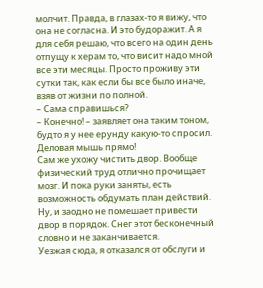молчит. Правда, в глазах-то я вижу, что она не согласна. И это будоражит. А я для себя решаю, что всего на один день отпущу к херам то, что висит надо мной все эти месяцы. Просто проживу эти сутки так, как если бы все было иначе, взяв от жизни по полной.
– Сама справишься?
– Конечно! – заявляет она таким тоном, будто я у нее ерунду какую-то спросил. Деловая мышь прямо!
Сам же ухожу чистить двор. Вообще физический труд отлично прочищает мозг. И пока руки заняты, есть возможность обдумать план действий. Ну, и заодно не помешает привести двор в порядок. Снег этот бесконечный словно и не заканчивается.
Уезжая сюда, я отказался от обслуги и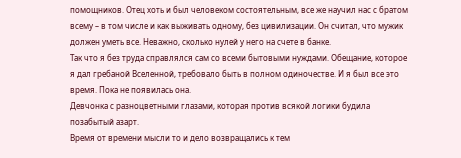помощников. Отец хоть и был человеком состоятельным, все же научил нас с братом всему – в том числе и как выживать одному, без цивилизации. Он считал, что мужик должен уметь все. Неважно, сколько нулей у него на счете в банке.
Так что я без труда справлялся сам со всеми бытовыми нуждами. Обещание, которое я дал гребаной Вселенной, требовало быть в полном одиночестве. И я был все это время. Пока не появилась она.
Девчонка с разноцветными глазами, которая против всякой логики будила позабытый азарт.
Время от времени мысли то и дело возвращались к тем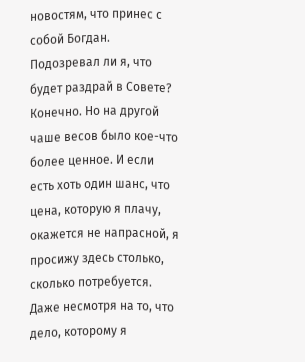новостям, что принес с собой Богдан.
Подозревал ли я, что будет раздрай в Совете? Конечно. Но на другой чаше весов было кое-что более ценное. И если есть хоть один шанс, что цена, которую я плачу, окажется не напрасной, я просижу здесь столько, сколько потребуется.
Даже несмотря на то, что дело, которому я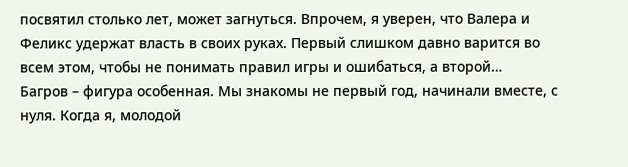посвятил столько лет, может загнуться. Впрочем, я уверен, что Валера и Феликс удержат власть в своих руках. Первый слишком давно варится во всем этом, чтобы не понимать правил игры и ошибаться, а второй…
Багров – фигура особенная. Мы знакомы не первый год, начинали вместе, с нуля. Когда я, молодой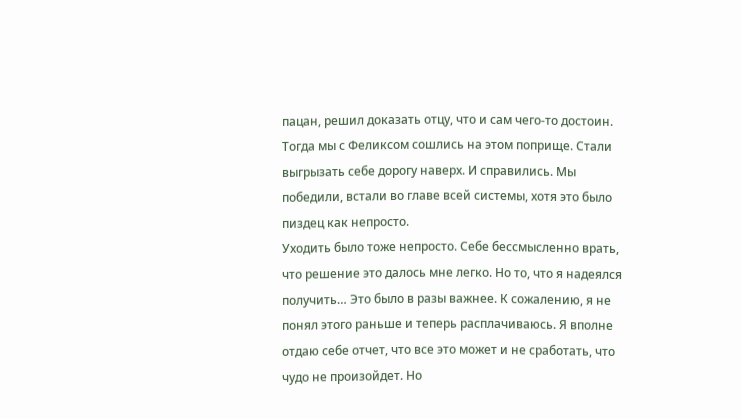пацан, решил доказать отцу, что и сам чего-то достоин. Тогда мы с Феликсом сошлись на этом поприще. Стали выгрызать себе дорогу наверх. И справились. Мы победили, встали во главе всей системы, хотя это было пиздец как непросто.
Уходить было тоже непросто. Себе бессмысленно врать, что решение это далось мне легко. Но то, что я надеялся получить… Это было в разы важнее. К сожалению, я не понял этого раньше и теперь расплачиваюсь. Я вполне отдаю себе отчет, что все это может и не сработать, что чудо не произойдет. Но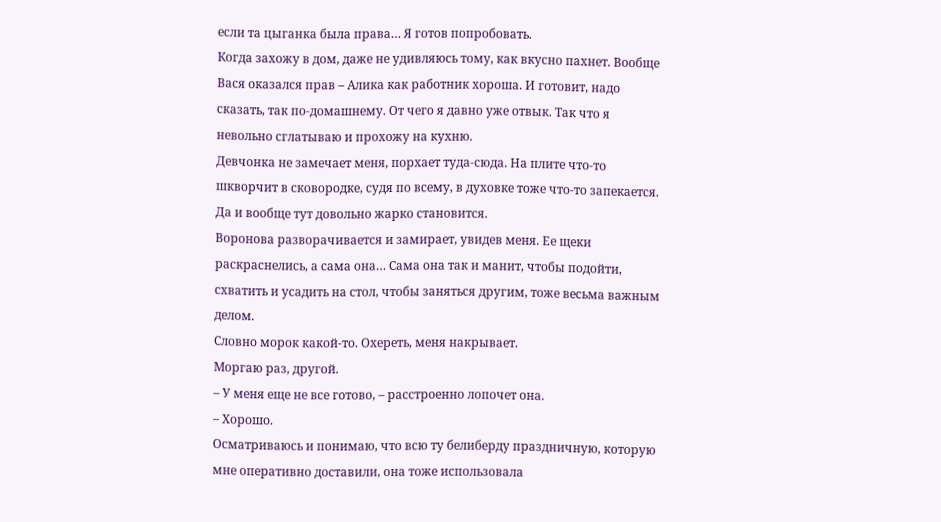если та цыганка была права… Я готов попробовать.
Когда захожу в дом, даже не удивляюсь тому, как вкусно пахнет. Вообще Вася оказался прав – Алика как работник хороша. И готовит, надо сказать, так по-домашнему. От чего я давно уже отвык. Так что я невольно сглатываю и прохожу на кухню.
Девчонка не замечает меня, порхает туда-сюда. На плите что-то шкворчит в сковородке, судя по всему, в духовке тоже что-то запекается. Да и вообще тут довольно жарко становится.
Воронова разворачивается и замирает, увидев меня. Ее щеки раскраснелись, а сама она… Сама она так и манит, чтобы подойти, схватить и усадить на стол, чтобы заняться другим, тоже весьма важным делом.
Словно морок какой-то. Охереть, меня накрывает.
Моргаю раз, другой.
– У меня еще не все готово, – расстроенно лопочет она.
– Хорошо.
Осматриваюсь и понимаю, что всю ту белиберду праздничную, которую мне оперативно доставили, она тоже использовала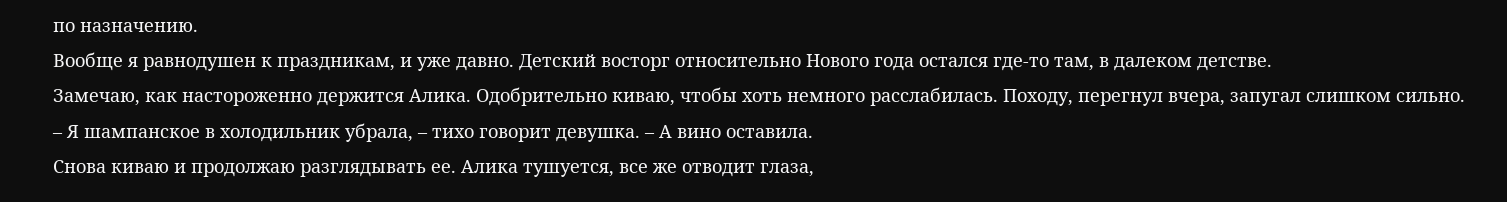по назначению.
Вообще я равнодушен к праздникам, и уже давно. Детский восторг относительно Нового года остался где-то там, в далеком детстве.
Замечаю, как настороженно держится Алика. Одобрительно киваю, чтобы хоть немного расслабилась. Походу, перегнул вчера, запугал слишком сильно.
– Я шампанское в холодильник убрала, – тихо говорит девушка. – А вино оставила.
Снова киваю и продолжаю разглядывать ее. Алика тушуется, все же отводит глаза,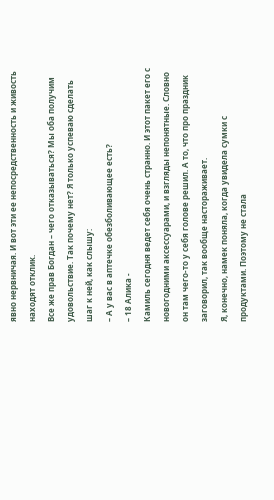явно нервничая. И вот эти ее непосредственность и живость находят отклик.
Все же прав Богдан – чего отказываться? Мы оба получим удовольствие. Так почему нет? Я только успеваю сделать шаг к ней, как слышу:
– А у вас в аптечке обезболивающее есть?
– 18 Алика -
Камиль сегодня ведет себя очень странно. И этот пакет его с новогодними аксессуарами, и взгляды непонятные. Словно он там чего-то у себя голове решил. А то, что про праздник заговорил, так вообще настораживает.
Я, конечно, намек поняла, когда увидела сумки с продуктами. Поэтому не стала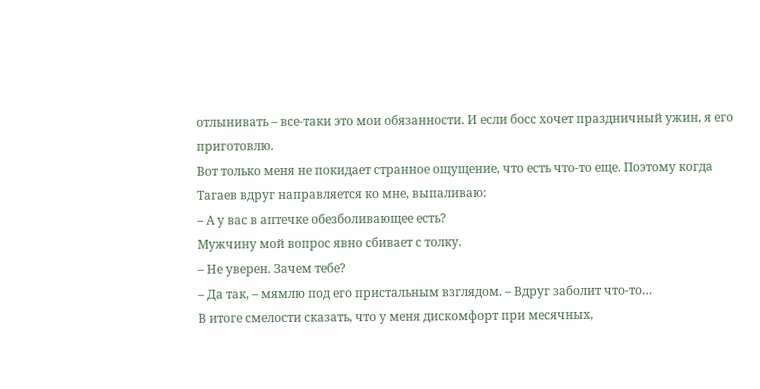отлынивать – все-таки это мои обязанности. И если босс хочет праздничный ужин, я его приготовлю.
Вот только меня не покидает странное ощущение, что есть что-то еще. Поэтому когда Тагаев вдруг направляется ко мне, выпаливаю:
– А у вас в аптечке обезболивающее есть?
Мужчину мой вопрос явно сбивает с толку.
– Не уверен. Зачем тебе?
– Да так, – мямлю под его пристальным взглядом. – Вдруг заболит что-то…
В итоге смелости сказать, что у меня дискомфорт при месячных,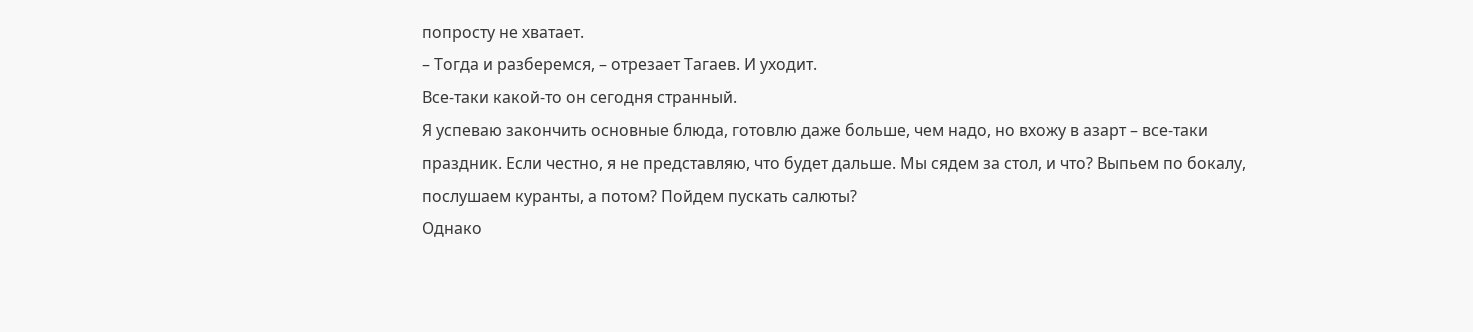попросту не хватает.
– Тогда и разберемся, – отрезает Тагаев. И уходит.
Все-таки какой-то он сегодня странный.
Я успеваю закончить основные блюда, готовлю даже больше, чем надо, но вхожу в азарт – все-таки праздник. Если честно, я не представляю, что будет дальше. Мы сядем за стол, и что? Выпьем по бокалу, послушаем куранты, а потом? Пойдем пускать салюты?
Однако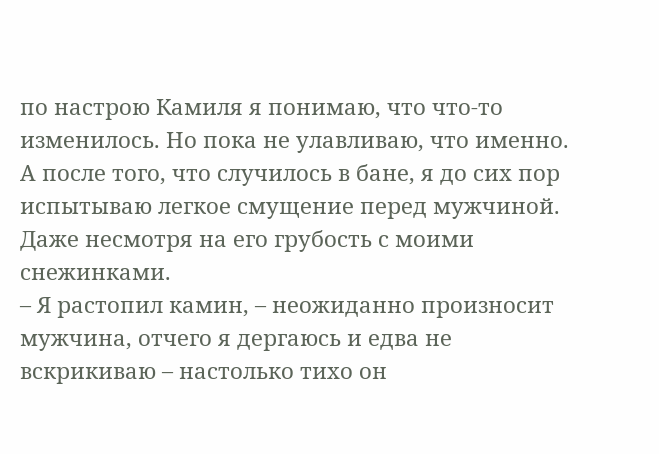по настрою Камиля я понимаю, что что-то изменилось. Но пока не улавливаю, что именно. А после того, что случилось в бане, я до сих пор испытываю легкое смущение перед мужчиной. Даже несмотря на его грубость с моими снежинками.
– Я растопил камин, – неожиданно произносит мужчина, отчего я дергаюсь и едва не вскрикиваю – настолько тихо он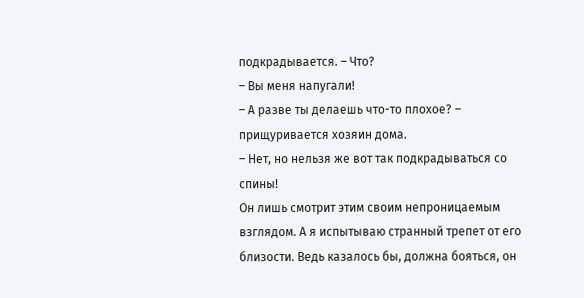подкрадывается. – Что?
– Вы меня напугали!
– А разве ты делаешь что-то плохое? – прищуривается хозяин дома.
– Нет, но нельзя же вот так подкрадываться со спины!
Он лишь смотрит этим своим непроницаемым взглядом. А я испытываю странный трепет от его близости. Ведь казалось бы, должна бояться, он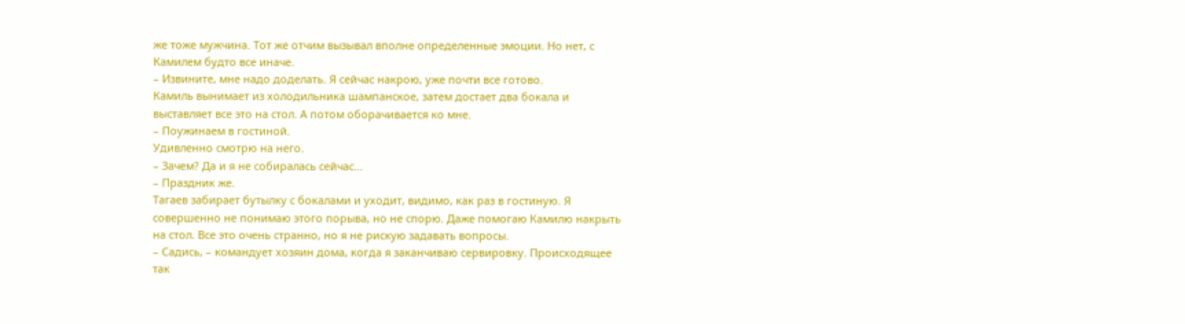же тоже мужчина. Тот же отчим вызывал вполне определенные эмоции. Но нет, с Камилем будто все иначе.
– Извините, мне надо доделать. Я сейчас накрою, уже почти все готово.
Камиль вынимает из холодильника шампанское, затем достает два бокала и выставляет все это на стол. А потом оборачивается ко мне.
– Поужинаем в гостиной.
Удивленно смотрю на него.
– Зачем? Да и я не собиралась сейчас…
– Праздник же.
Тагаев забирает бутылку с бокалами и уходит, видимо, как раз в гостиную. Я совершенно не понимаю этого порыва, но не спорю. Даже помогаю Камилю накрыть на стол. Все это очень странно, но я не рискую задавать вопросы.
– Садись, – командует хозяин дома, когда я заканчиваю сервировку. Происходящее так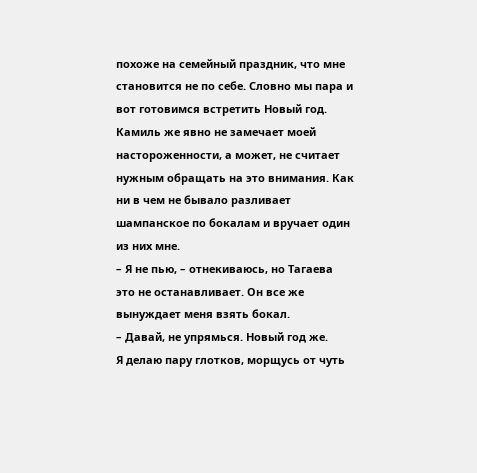похоже на семейный праздник, что мне становится не по себе. Словно мы пара и вот готовимся встретить Новый год.
Камиль же явно не замечает моей настороженности, а может, не считает нужным обращать на это внимания. Как ни в чем не бывало разливает шампанское по бокалам и вручает один из них мне.
– Я не пью, – отнекиваюсь, но Тагаева это не останавливает. Он все же вынуждает меня взять бокал.
– Давай, не упрямься. Новый год же.
Я делаю пару глотков, морщусь от чуть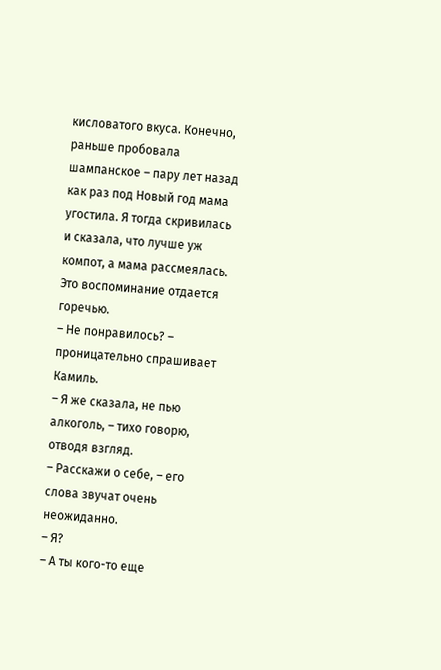кисловатого вкуса. Конечно, раньше пробовала шампанское – пару лет назад как раз под Новый год мама угостила. Я тогда скривилась и сказала, что лучше уж компот, а мама рассмеялась. Это воспоминание отдается горечью.
– Не понравилось? – проницательно спрашивает Камиль.
– Я же сказала, не пью алкоголь, – тихо говорю, отводя взгляд.
– Расскажи о себе, – его слова звучат очень неожиданно.
– Я?
– А ты кого-то еще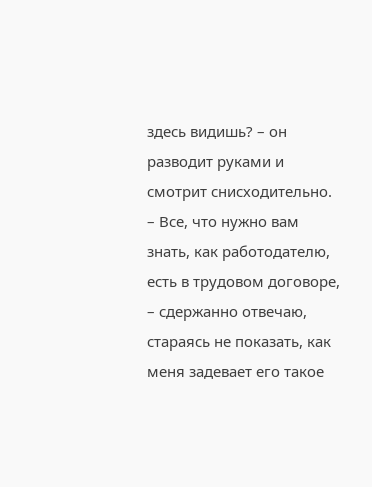здесь видишь? – он разводит руками и смотрит снисходительно.
– Все, что нужно вам знать, как работодателю, есть в трудовом договоре, – сдержанно отвечаю, стараясь не показать, как меня задевает его такое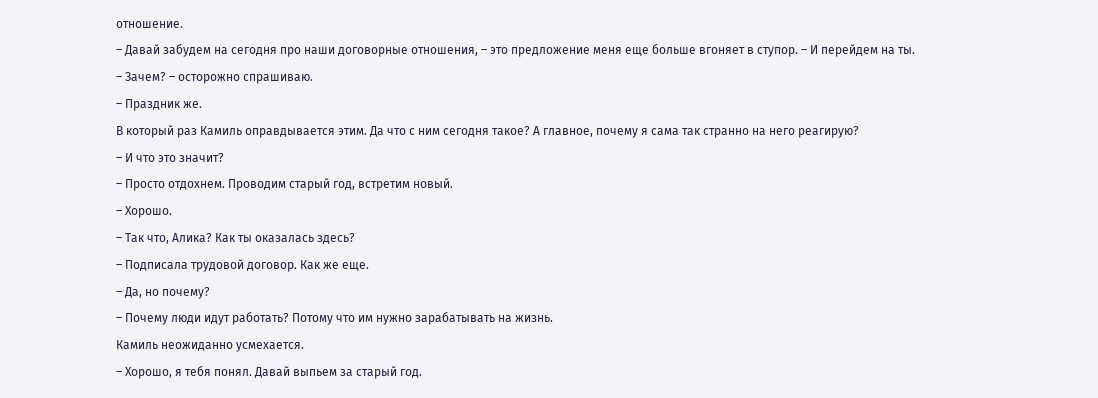отношение.
– Давай забудем на сегодня про наши договорные отношения, – это предложение меня еще больше вгоняет в ступор. – И перейдем на ты.
– Зачем? – осторожно спрашиваю.
– Праздник же.
В который раз Камиль оправдывается этим. Да что с ним сегодня такое? А главное, почему я сама так странно на него реагирую?
– И что это значит?
– Просто отдохнем. Проводим старый год, встретим новый.
– Хорошо.
– Так что, Алика? Как ты оказалась здесь?
– Подписала трудовой договор. Как же еще.
– Да, но почему?
– Почему люди идут работать? Потому что им нужно зарабатывать на жизнь.
Камиль неожиданно усмехается.
– Хорошо, я тебя понял. Давай выпьем за старый год.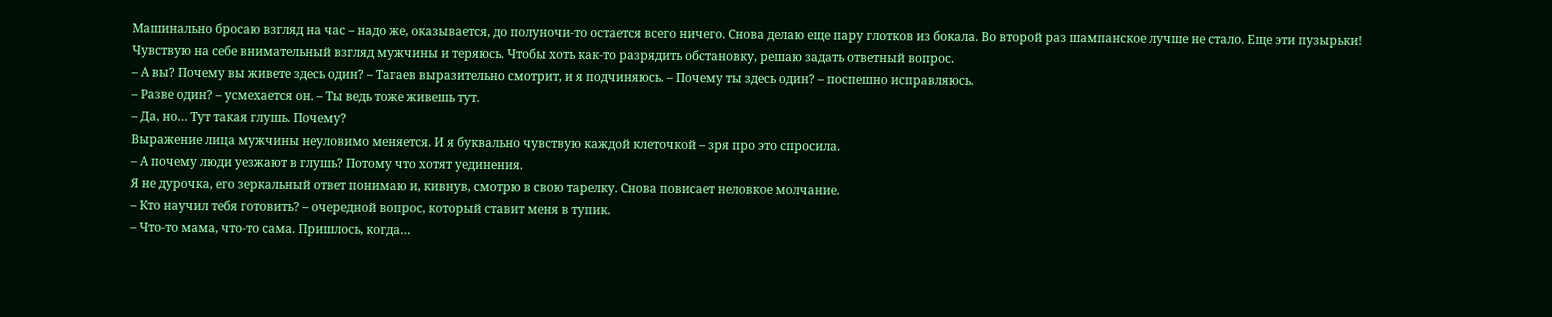Машинально бросаю взгляд на час – надо же, оказывается, до полуночи-то остается всего ничего. Снова делаю еще пару глотков из бокала. Во второй раз шампанское лучше не стало. Еще эти пузырьки!
Чувствую на себе внимательный взгляд мужчины и теряюсь. Чтобы хоть как-то разрядить обстановку, решаю задать ответный вопрос.
– А вы? Почему вы живете здесь один? – Тагаев выразительно смотрит, и я подчиняюсь. – Почему ты здесь один? – поспешно исправляюсь.
– Разве один? – усмехается он. – Ты ведь тоже живешь тут.
– Да, но… Тут такая глушь. Почему?
Выражение лица мужчины неуловимо меняется. И я буквально чувствую каждой клеточкой – зря про это спросила.
– А почему люди уезжают в глушь? Потому что хотят уединения.
Я не дурочка, его зеркальный ответ понимаю и, кивнув, смотрю в свою тарелку. Снова повисает неловкое молчание.
– Кто научил тебя готовить? – очередной вопрос, который ставит меня в тупик.
– Что-то мама, что-то сама. Пришлось, когда…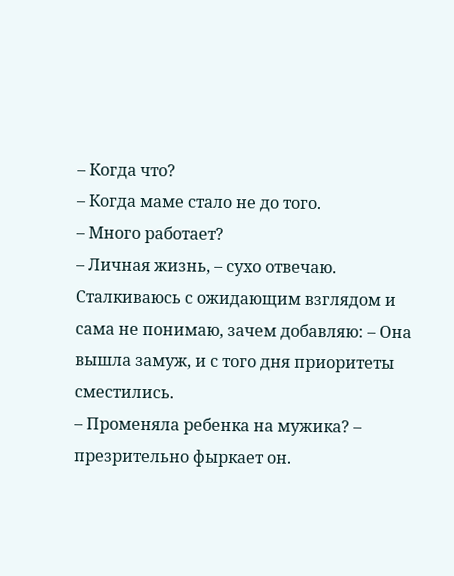– Когда что?
– Когда маме стало не до того.
– Много работает?
– Личная жизнь, – сухо отвечаю. Сталкиваюсь с ожидающим взглядом и сама не понимаю, зачем добавляю: – Она вышла замуж, и с того дня приоритеты сместились.
– Променяла ребенка на мужика? – презрительно фыркает он.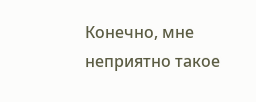Конечно, мне неприятно такое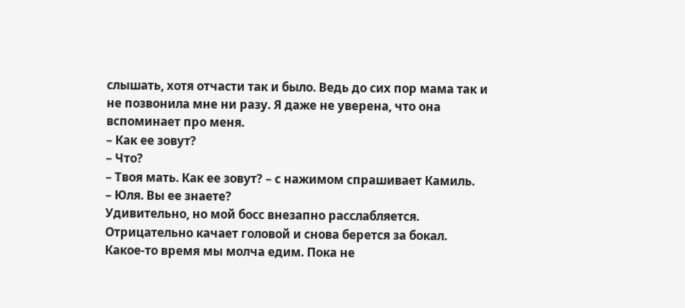слышать, хотя отчасти так и было. Ведь до сих пор мама так и не позвонила мне ни разу. Я даже не уверена, что она вспоминает про меня.
– Как ее зовут?
– Что?
– Твоя мать. Как ее зовут? – с нажимом спрашивает Камиль.
– Юля. Вы ее знаете?
Удивительно, но мой босс внезапно расслабляется. Отрицательно качает головой и снова берется за бокал.
Какое-то время мы молча едим. Пока не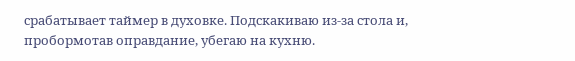срабатывает таймер в духовке. Подскакиваю из-за стола и, пробормотав оправдание, убегаю на кухню.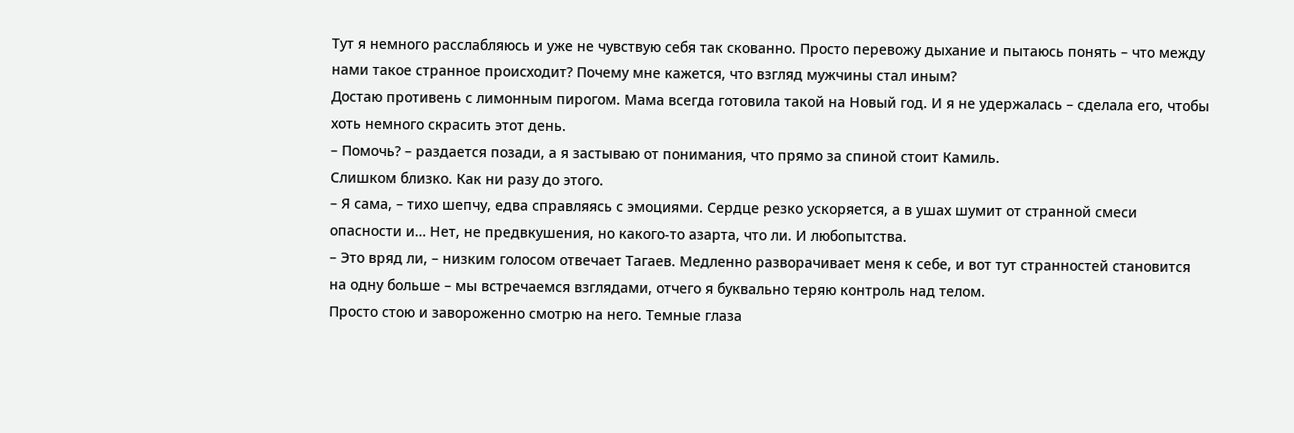Тут я немного расслабляюсь и уже не чувствую себя так скованно. Просто перевожу дыхание и пытаюсь понять – что между нами такое странное происходит? Почему мне кажется, что взгляд мужчины стал иным?
Достаю противень с лимонным пирогом. Мама всегда готовила такой на Новый год. И я не удержалась – сделала его, чтобы хоть немного скрасить этот день.
– Помочь? – раздается позади, а я застываю от понимания, что прямо за спиной стоит Камиль.
Слишком близко. Как ни разу до этого.
– Я сама, – тихо шепчу, едва справляясь с эмоциями. Сердце резко ускоряется, а в ушах шумит от странной смеси опасности и… Нет, не предвкушения, но какого-то азарта, что ли. И любопытства.
– Это вряд ли, – низким голосом отвечает Тагаев. Медленно разворачивает меня к себе, и вот тут странностей становится на одну больше – мы встречаемся взглядами, отчего я буквально теряю контроль над телом.
Просто стою и завороженно смотрю на него. Темные глаза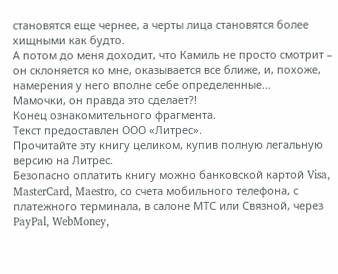становятся еще чернее, а черты лица становятся более хищными как будто.
А потом до меня доходит, что Камиль не просто смотрит – он склоняется ко мне, оказывается все ближе, и, похоже, намерения у него вполне себе определенные…
Мамочки, он правда это сделает?!
Конец ознакомительного фрагмента.
Текст предоставлен ООО «Литрес».
Прочитайте эту книгу целиком, купив полную легальную версию на Литрес.
Безопасно оплатить книгу можно банковской картой Visa, MasterCard, Maestro, со счета мобильного телефона, с платежного терминала, в салоне МТС или Связной, через PayPal, WebMoney,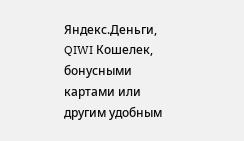Яндекс.Деньги, QIWI Кошелек, бонусными картами или другим удобным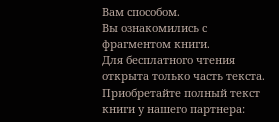Вам способом.
Вы ознакомились с фрагментом книги.
Для бесплатного чтения открыта только часть текста.
Приобретайте полный текст книги у нашего партнера: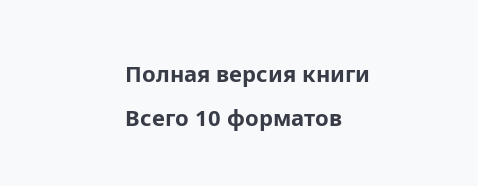Полная версия книги
Всего 10 форматов